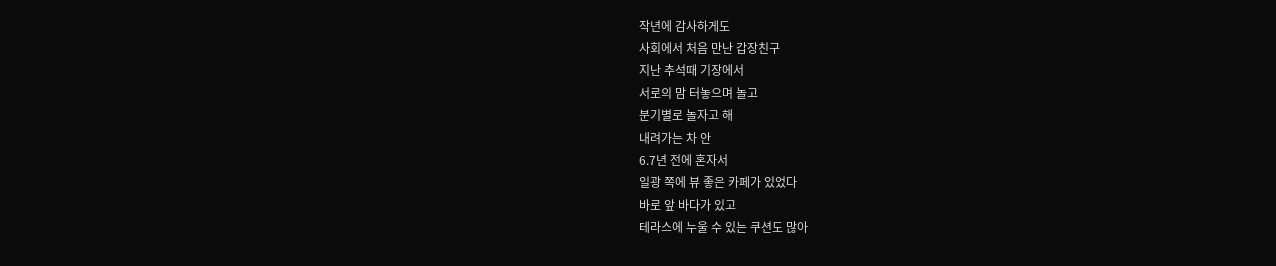작년에 감사하게도
사회에서 처음 만난 갑장친구
지난 추석때 기장에서
서로의 맘 터놓으며 놀고
분기별로 놀자고 해
내려가는 차 안
6.7년 전에 혼자서
일광 쪽에 뷰 좋은 카페가 있었다
바로 앞 바다가 있고
테라스에 누울 수 있는 쿠션도 많아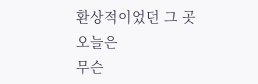환상적이었던 그 곳
오늘은
무슨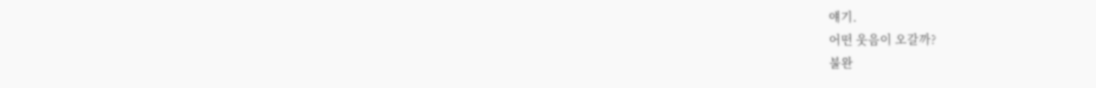얘기.
어떤 웃음이 오갈까?
불완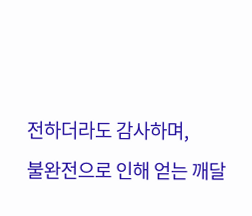전하더라도 감사하며,
불완전으로 인해 얻는 깨달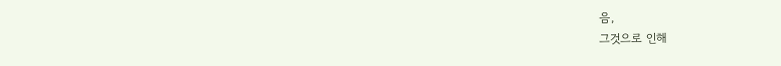음,
그것으로 인해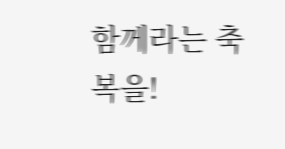함께라는 축복을!